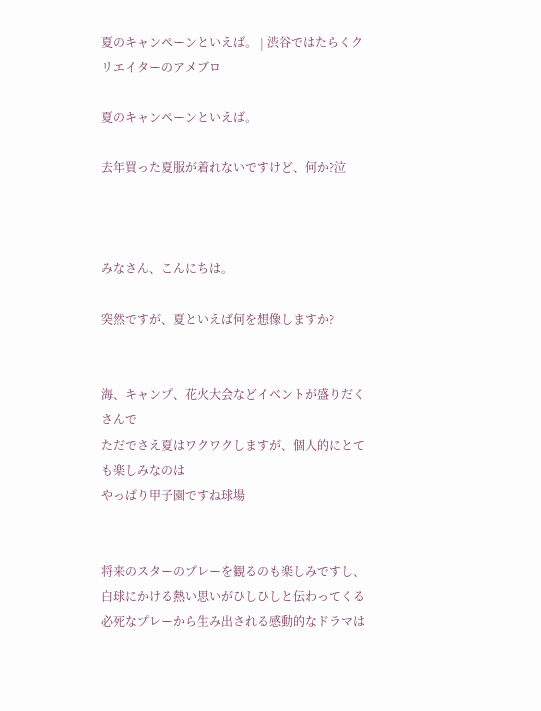夏のキャンペーンといえば。 | 渋谷ではたらくクリエイターのアメブロ

夏のキャンペーンといえば。

去年買った夏服が着れないですけど、何か?泣



みなさん、こんにちは。

突然ですが、夏といえば何を想像しますか?


海、キャンプ、花火大会などイベントが盛りだくさんで
ただでさえ夏はワクワクしますが、個人的にとても楽しみなのは
やっぱり甲子園ですね球場


将来のスターのプレーを観るのも楽しみですし、
白球にかける熱い思いがひしひしと伝わってくる
必死なプレーから生み出される感動的なドラマは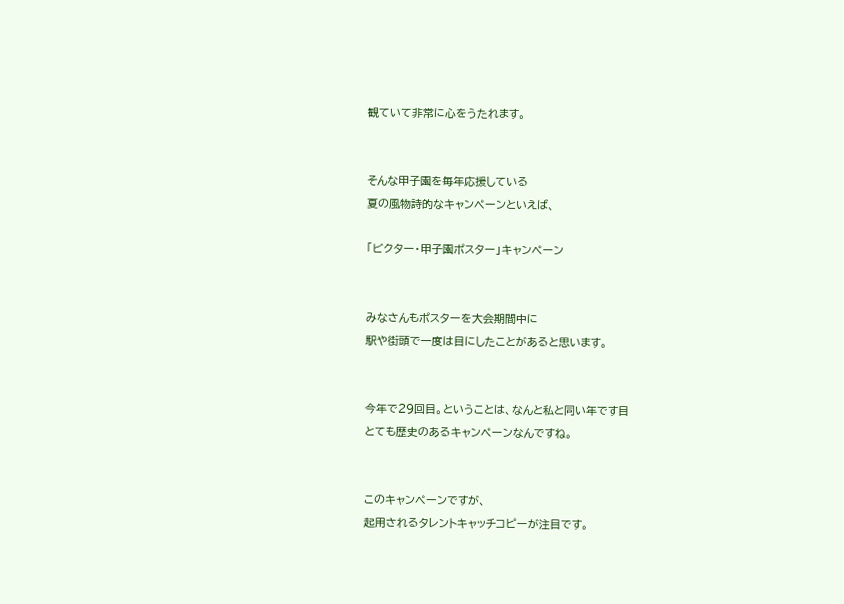観ていて非常に心をうたれます。


そんな甲子園を毎年応援している
夏の風物詩的なキャンペーンといえば、

「ビクター・甲子園ポスター」キャンペーン


みなさんもポスターを大会期間中に
駅や街頭で一度は目にしたことがあると思います。


今年で29回目。ということは、なんと私と同い年です目
とても歴史のあるキャンペーンなんですね。


このキャンペーンですが、
起用されるタレントキャッチコピーが注目です。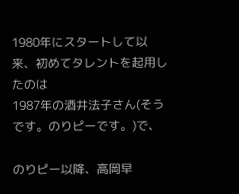1980年にスタートして以来、初めてタレントを起用したのは
1987年の酒井法子さん(そうです。のりピーです。)で、

のりピー以降、高岡早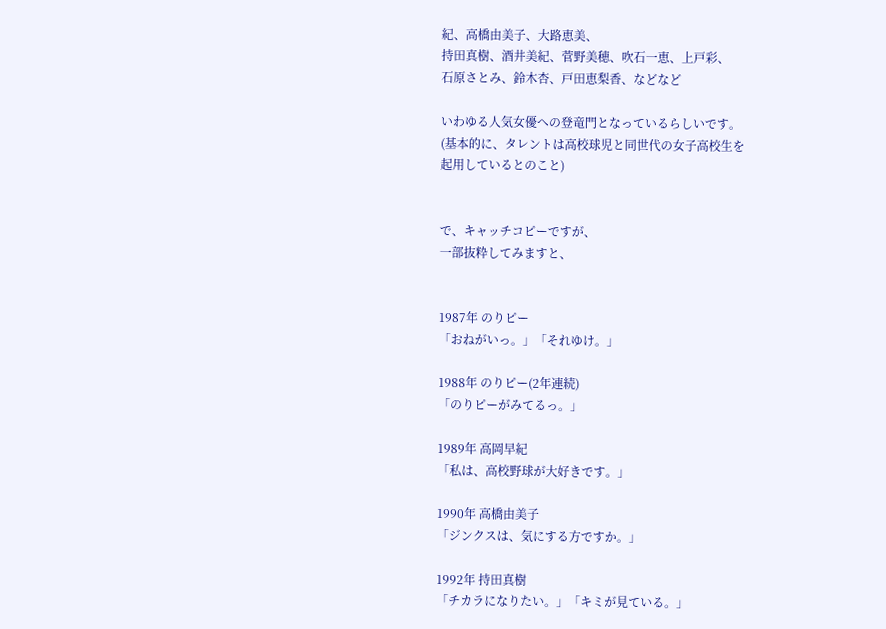紀、高橋由美子、大路恵美、
持田真樹、酒井美紀、菅野美穂、吹石一恵、上戸彩、
石原さとみ、鈴木杏、戸田恵梨香、などなど

いわゆる人気女優への登竜門となっているらしいです。
(基本的に、タレントは高校球児と同世代の女子高校生を
起用しているとのこと)


で、キャッチコピーですが、
一部抜粋してみますと、


1987年 のりピー
「おねがいっ。」「それゆけ。」

1988年 のりピー(2年連続)
「のりピーがみてるっ。」

1989年 高岡早紀
「私は、高校野球が大好きです。」

1990年 高橋由美子
「ジンクスは、気にする方ですか。」

1992年 持田真樹
「チカラになりたい。」「キミが見ている。」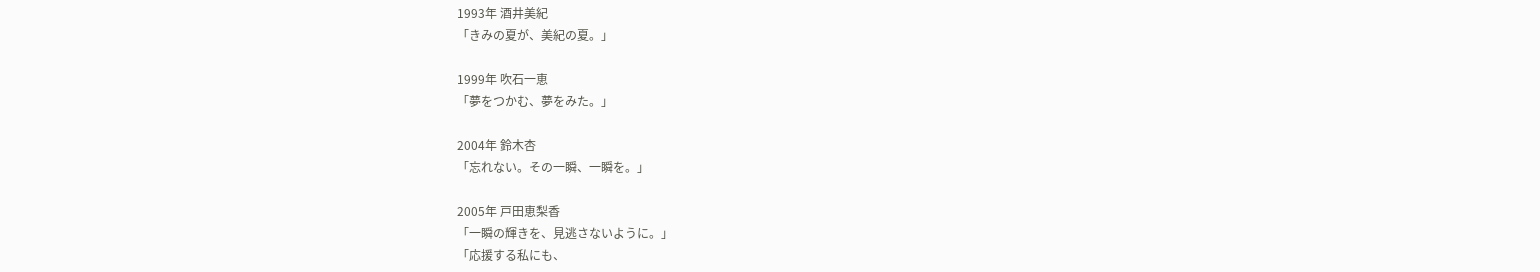1993年 酒井美紀
「きみの夏が、美紀の夏。」

1999年 吹石一恵
「夢をつかむ、夢をみた。」

2004年 鈴木杏
「忘れない。その一瞬、一瞬を。」

2005年 戸田恵梨香
「一瞬の輝きを、見逃さないように。」
「応援する私にも、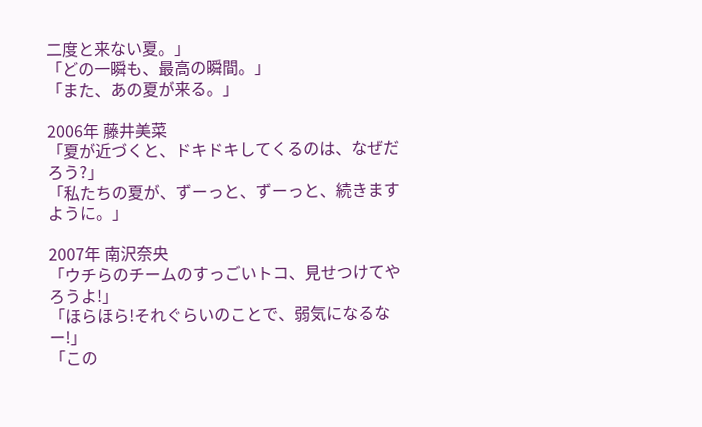二度と来ない夏。」
「どの一瞬も、最高の瞬間。」
「また、あの夏が来る。」

2006年 藤井美菜
「夏が近づくと、ドキドキしてくるのは、なぜだろう?」
「私たちの夏が、ずーっと、ずーっと、続きますように。」

2007年 南沢奈央
「ウチらのチームのすっごいトコ、見せつけてやろうよ!」
「ほらほら!それぐらいのことで、弱気になるなー!」
「この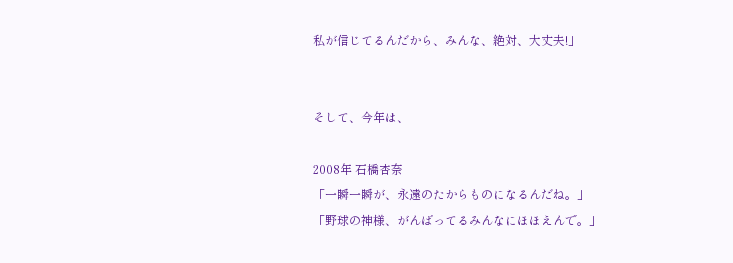私が信じてるんだから、みんな、絶対、大丈夫!」


そして、今年は、

2008年 石橋杏奈
「一瞬一瞬が、永遠のたからものになるんだね。」
「野球の神様、がんばってるみんなにほほえんで。」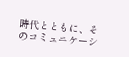時代とともに、そのコミュニケーシ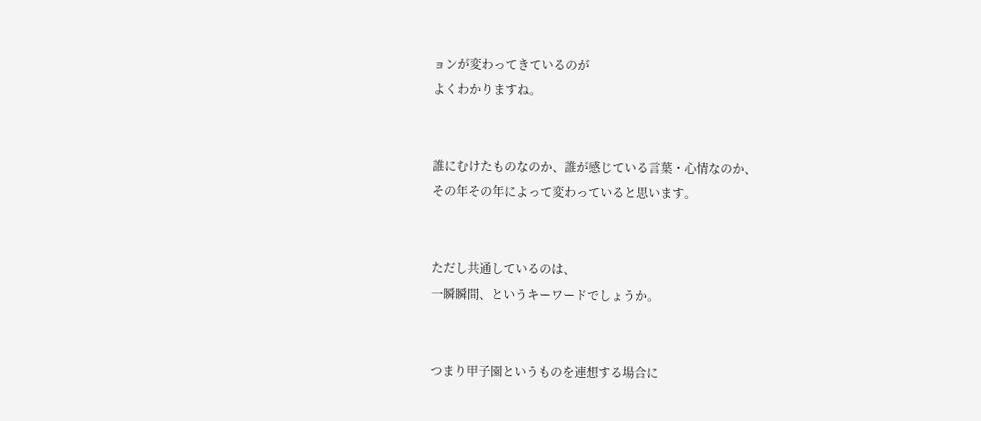ョンが変わってきているのが
よくわかりますね。


誰にむけたものなのか、誰が感じている言葉・心情なのか、
その年その年によって変わっていると思います。


ただし共通しているのは、
一瞬瞬間、というキーワードでしょうか。


つまり甲子園というものを連想する場合に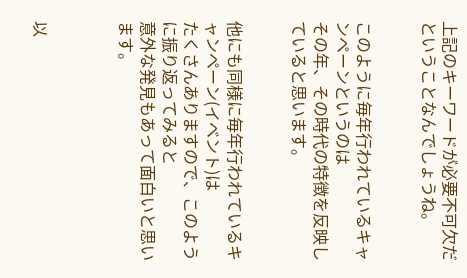上記のキーワードが必要不可欠だということなんでしょうね。


このように毎年行われているキャンペーンというのは
その年、その時代の特徴を反映していると思います。


他にも同様に毎年行われているキャンペーン(イベント)は
たくさんありますので、このように振り返ってみると
意外な発見もあって面白いと思います。



以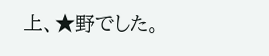上、★野でした。